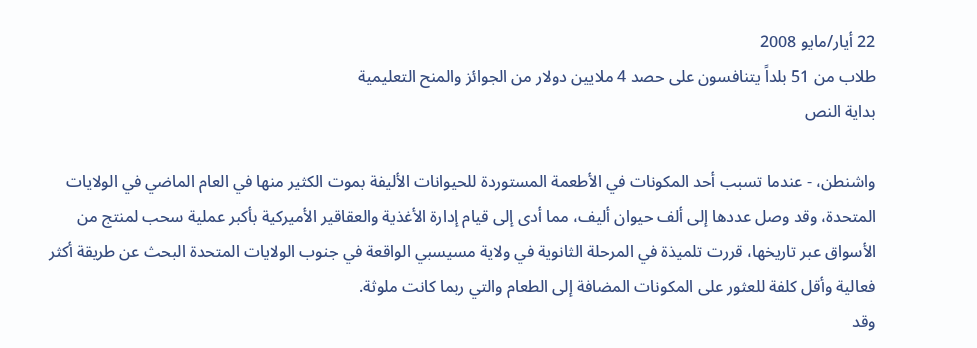22 أيار/مايو 2008
طلاب من 51 بلداً يتنافسون على حصد 4 ملايين دولار من الجوائز والمنح التعليمية
بداية النص

واشنطن، - عندما تسبب أحد المكونات في الأطعمة المستوردة للحيوانات الأليفة بموت الكثير منها في العام الماضي في الولايات المتحدة، وقد وصل عددها إلى ألف حيوان أليف، مما أدى إلى قيام إدارة الأغذية والعقاقير الأميركية بأكبر عملية سحب لمنتج من الأسواق عبر تاريخها، قررت تلميذة في المرحلة الثانوية في ولاية مسيسبي الواقعة في جنوب الولايات المتحدة البحث عن طريقة أكثر فعالية وأقل كلفة للعثور على المكونات المضافة إلى الطعام والتي ربما كانت ملوثة.
وقد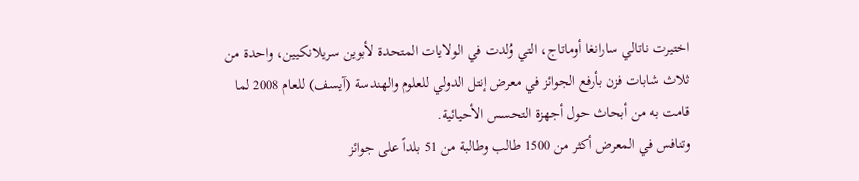اختيرت ناتالي سارانغا أوماتاج، التي وُلدت في الولايات المتحدة لأبوين سريلانكيين، واحدة من ثلاث شابات فزن بأرفع الجوائز في معرض إنتل الدولي للعلوم والهندسة (آيسف) للعام 2008 لما قامت به من أبحاث حول أجهزة التحسس الأحيائية.
وتنافس في المعرض أكثر من 1500 طالب وطالبة من 51 بلداً على جوائز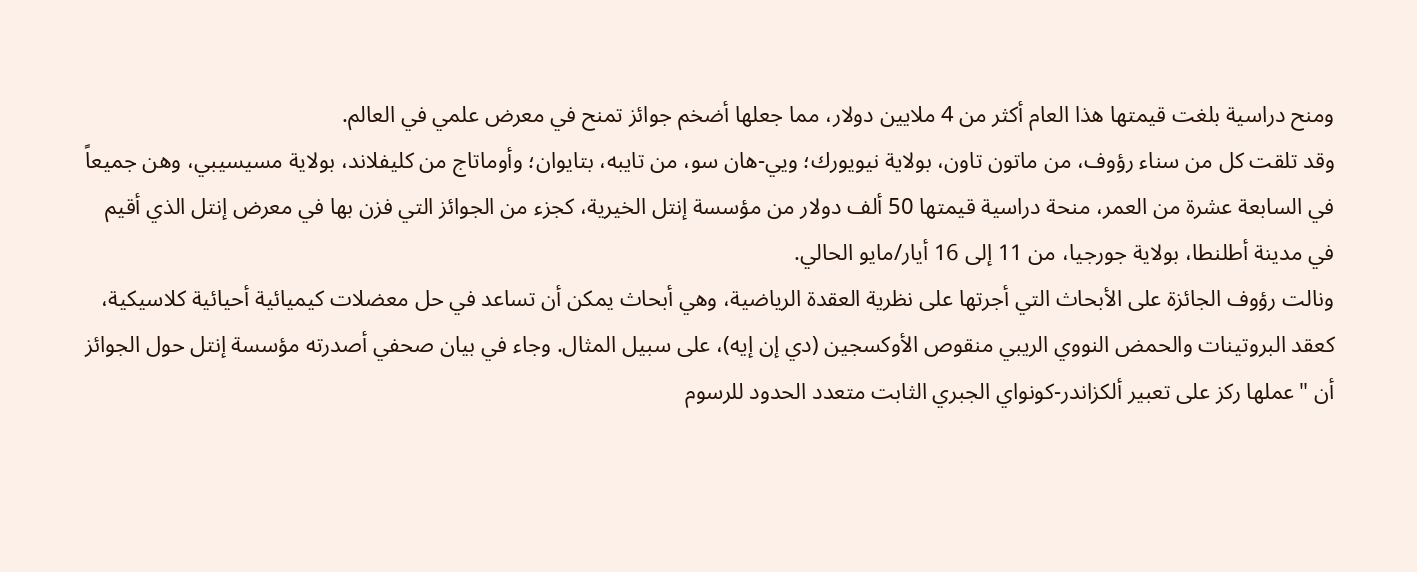ومنح دراسية بلغت قيمتها هذا العام أكثر من 4 ملايين دولار، مما جعلها أضخم جوائز تمنح في معرض علمي في العالم.
وقد تلقت كل من سناء رؤوف، من ماتون تاون، بولاية نيويورك؛ ويي-هان سو، من تايبه، بتايوان؛ وأوماتاج من كليفلاند، بولاية مسيسيبي، وهن جميعاً في السابعة عشرة من العمر، منحة دراسية قيمتها 50 ألف دولار من مؤسسة إنتل الخيرية، كجزء من الجوائز التي فزن بها في معرض إنتل الذي أقيم في مدينة أطلنطا، بولاية جورجيا، من 11 إلى 16 أيار/مايو الحالي.
ونالت رؤوف الجائزة على الأبحاث التي أجرتها على نظرية العقدة الرياضية، وهي أبحاث يمكن أن تساعد في حل معضلات كيميائية أحيائية كلاسيكية، كعقد البروتينات والحمض النووي الريبي منقوص الأوكسجين (دي إن إيه)، على سبيل المثال. وجاء في بيان صحفي أصدرته مؤسسة إنتل حول الجوائز أن "عملها ركز على تعبير ألكزاندر-كونواي الجبري الثابت متعدد الحدود للرسوم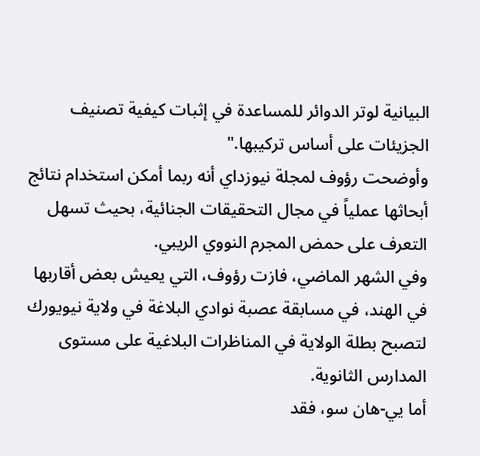البيانية لوتر الدوائر للمساعدة في إثبات كيفية تصنيف الجزيئات على أساس تركيبها."
وأوضحت رؤوف لمجلة نيوزداي أنه ربما أمكن استخدام نتائج أبحاثها عملياً في مجال التحقيقات الجنائية، بحيث تسهل التعرف على حمض المجرم النووي الريبي.
وفي الشهر الماضي، فازت رؤوف، التي يعيش بعض أقاربها في الهند، في مسابقة عصبة نوادي البلاغة في ولاية نيويورك لتصبح بطلة الولاية في المناظرات البلاغية على مستوى المدارس الثانوية.
أما يي-هان سو، فقد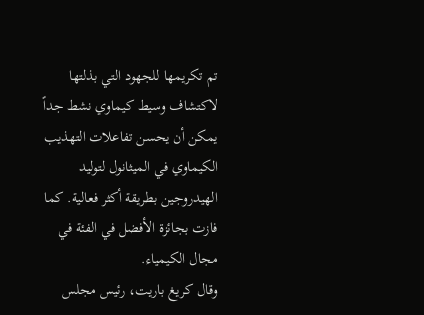تم تكريمها للجهود التي بذلتها لاكتشاف وسيط كيماوي نشط جداً يمكن أن يحسن تفاعلات التهذيب الكيماوي في الميثانول لتوليد الهيدروجين بطريقة أكثر فعالية. كما فازت بجائزة الأفضل في الفئة في مجال الكيمياء.
وقال كريغ باريت، رئيس مجلس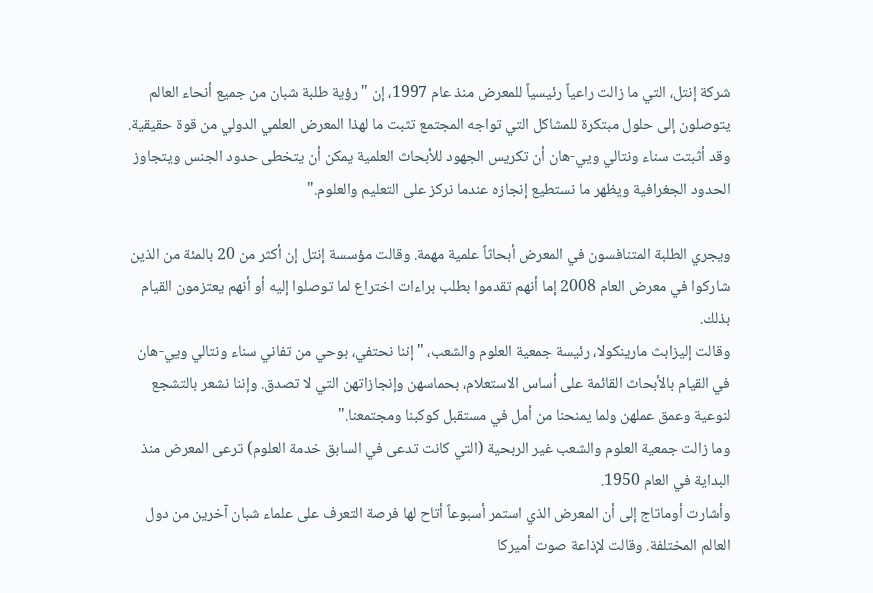شركة إنتل، التي ما زالت راعياً رئيسياً للمعرض منذ عام 1997، إن "رؤية طلبة شبان من جميع أنحاء العالم يتوصلون إلى حلول مبتكرة للمشاكل التي تواجه المجتمع تثبت ما لهذا المعرض العلمي الدولي من قوة حقيقية. وقد أثبتت سناء ونتالي ويي-هان أن تكريس الجهود للأبحاث العلمية يمكن أن يتخطى حدود الجنس ويتجاوز الحدود الجغرافية ويظهر ما نستطيع إنجازه عندما نركز على التعليم والعلوم."

ويجري الطلبة المتنافسون في المعرض أبحاثاً علمية مهمة. وقالت مؤسسة إنتل إن أكثر من 20 بالمئة من الذين شاركوا في معرض العام 2008 إما أنهم تقدموا بطلب براءات اختراع لما توصلوا إليه أو أنهم يعتزمون القيام بذلك.
وقالت إليزابث مارينكولا، رئيسة جمعية العلوم والشعب، "إننا نحتفي، بوحي من تفاني سناء ونتالي ويي-هان في القيام بالأبحاث القائمة على أساس الاستعلام، بحماسهن وإنجازاتهن التي لا تصدق. وإننا نشعر بالتشجع لنوعية وعمق عملهن ولما يمنحنا من أمل في مستقبل كوكبنا ومجتمعنا."
وما زالت جمعية العلوم والشعب غير الربحية (التي كانت تدعى في السابق خدمة العلوم) ترعى المعرض منذ البداية في العام 1950.
وأشارت أوماتاج إلى أن المعرض الذي استمر أسبوعاً أتاح لها فرصة التعرف على علماء شبان آخرين من دول العالم المختلفة. وقالت لإذاعة صوت أميركا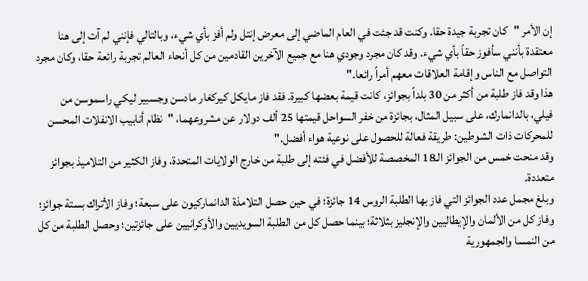إن الأمر "كان تجربة جيدة حقا. وكنت قد جئت في العام الماضي إلى معرض إنتل ولم أفز بأي شيء، وبالتالي فإنني لم آت إلى هنا معتقدة بأنني سأفوز حقاً بأي شيء. وقد كان مجرد وجودي هنا مع جميع الآخرين القادمين من كل أنحاء العالم تجربة رائعة حقا، وكان مجرد التواصل مع الناس وإقامة العلاقات معهم أمراً رائعا."
هذا وقد فاز طلبة من أكثر من 30 بلداً بجوائز، كانت قيمة بعضها كبيرة. فقد فاز مايكل كيركغار مادسن وجسبير ليكي راسموسن من فيلي، بالدانمارك، على سبيل المثال، بجائزة من خفر السواحل قيمتها 25 ألف دولار عن مشروعهما، "نظام أنابيب الانفلات المحسن للمحركات ذات الشوطين: طريقة فعالة للحصول على نوعية هواء أفضل."
وقد منحت خمس من الجوائز الـ18 المخصصة للأفضل في فئته إلى طلبة من خارج الولايات المتحدة، وفاز الكثير من التلاميذ بجوائز متعددة.
وبلغ مجمل عدد الجوائز التي فاز بها الطلبة الروس 14 جائزة؛ في حين حصل التلامذة الدانماركيون على سبعة؛ وفاز الأتراك بستة جوائز؛ وفاز كل من الألمان والإيطاليين والإنجليز بثلاثة؛ بينما حصل كل من الطلبة السويديين والأوكرانيين على جائزتين؛ وحصل الطلبة من كل من النمسا والجمهورية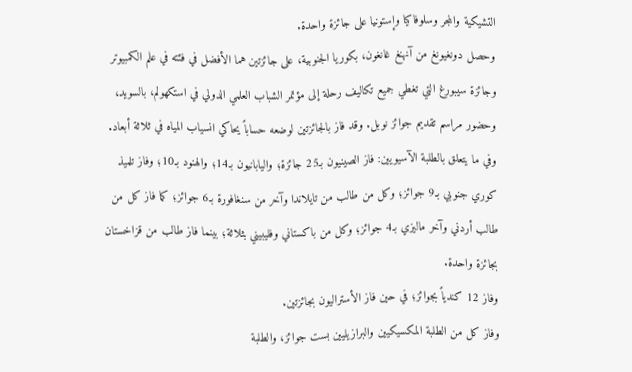التشيكية والمجر وسلوفاكيا وإستونيا على جائزة واحدة.
وحصل دونغيونغ من آنهنغ غانغون، بكوريا الجنوبية، على جائزتين هما الأفضل في فئته في علم الكمبيوتر وجائزة سيبورغ التي تغطي جميع تكاليف رحلة إلى مؤتمر الشباب العلمي الدولي في استكهولم، بالسويد، وحضور مراسم تقديم جوائز نوبل. وقد فاز بالجائزتين لوضعه حساباً يحاكي انسياب المياه في ثلاثة أبعاد.
وفي ما يتعلق بالطلبة الآسيويين: فاز الصينيون بـ25 جائزة؛ واليابانيون بـ14؛ والهنود بـ10؛ وفاز تلميذ كوري جنوبي بـ9 جوائز؛ وكل من طالب من تايلاندا وآخر من سنغافورة بـ6 جوائز؛ كما فاز كل من طالب أردني وآخر ماليزي بـ4 جوائز؛ وكل من باكستاني وفليبيني بثلاثة؛ بينما فاز طالب من قزاخستان بجائزة واحدة.
وفاز 12 كندياً بجوائز؛ في حين فاز الأستراليون بجائزتين.
وفاز كل من الطلبة المكسيكيين والبرازيليين بست جوائز، والطلبة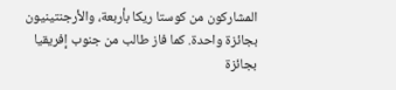المشاركون من كوستا ريكا بأربعة، والأرجنتينيون بجائزة واحدة. كما فاز طالب من جنوب إفريقيا بجائزة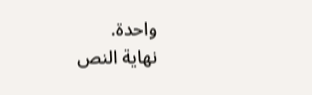واحدة.
نهاية النص